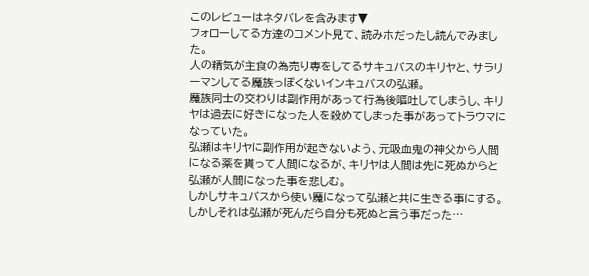このレビューはネタバレを含みます▼
フォローしてる方達のコメント見て、読みホだったし読んでみました。
人の精気が主食の為売り専をしてるサキュバスのキリヤと、サラリーマンしてる魔族っぽくないインキュバスの弘瀬。
魔族同士の交わりは副作用があって行為後嘔吐してしまうし、キリヤは過去に好きになった人を殺めてしまった事があってトラウマになっていた。
弘瀬はキリヤに副作用が起きないよう、元吸血鬼の神父から人間になる薬を貰って人間になるが、キリヤは人間は先に死ぬからと弘瀬が人間になった事を悲しむ。
しかしサキュバスから使い魔になって弘瀬と共に生きる事にする。
しかしそれは弘瀬が死んだら自分も死ぬと言う事だった…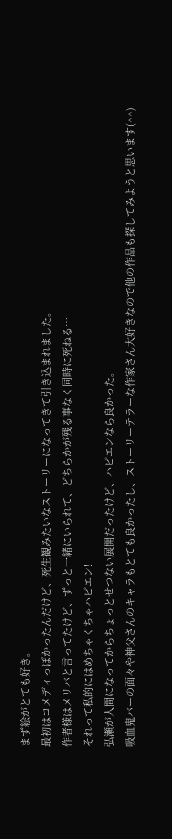まず絵がとても好き。
最初はコメディっぽかったんだけど、死生観みたいなストーリーになってきて引き込まれました。
作者様はメリバと言ってたけど、ずっと一緒にいられて、どちらかが残る事なく同時に死ねる…
それって私的にはめちゃくちゃハピエン!
弘瀬が人間になってからちょっとせつない展開だったけど、ハピエンなら良かった。
吸血鬼バーの面々や神父さんのキャラもとても良かったし、ストーリーテラーな作家さん大好きなので他の作品も探してみようと思います(^^)